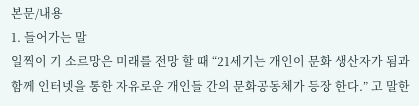본문/내용
1. 들어가는 말
일찍이 기 소르망은 미래를 전망 할 때 “21세기는 개인이 문화 생산자가 됨과 함께 인터넷을 통한 자유로운 개인들 간의 문화공동체가 등장 한다.” 고 말한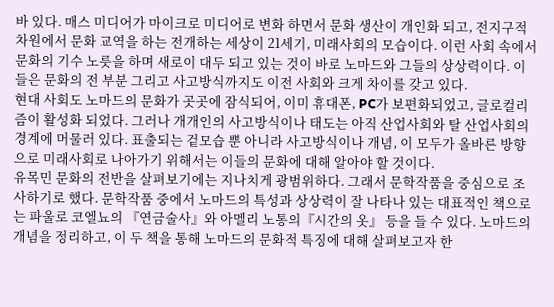바 있다. 매스 미디어가 마이크로 미디어로 변화 하면서 문화 생산이 개인화 되고, 전지구적 차원에서 문화 교역을 하는 전개하는 세상이 21세기, 미래사회의 모습이다. 이런 사회 속에서 문화의 기수 노릇을 하며 새로이 대두 되고 있는 것이 바로 노마드와 그들의 상상력이다. 이들은 문화의 전 부분 그리고 사고방식까지도 이전 사회와 크게 차이를 갖고 있다.
현대 사회도 노마드의 문화가 곳곳에 잠식되어, 이미 휴대폰, PC가 보편화되었고, 글로컬리즘이 활성화 되었다. 그러나 개개인의 사고방식이나 태도는 아직 산업사회와 탈 산업사회의 경계에 머물러 있다. 표출되는 겉모습 뿐 아니라 사고방식이나 개념, 이 모두가 올바른 방향으로 미래사회로 나아가기 위해서는 이들의 문화에 대해 알아야 할 것이다.
유목민 문화의 전반을 살펴보기에는 지나치게 광범위하다. 그래서 문학작품을 중심으로 조사하기로 했다. 문학작품 중에서 노마드의 특성과 상상력이 잘 나타나 있는 대표적인 책으로는 파울로 코엘뇨의 『연금술사』와 아멜리 노통의『시간의 옷』 등을 들 수 있다. 노마드의 개념을 정리하고, 이 두 책을 통해 노마드의 문화적 특징에 대해 살펴보고자 한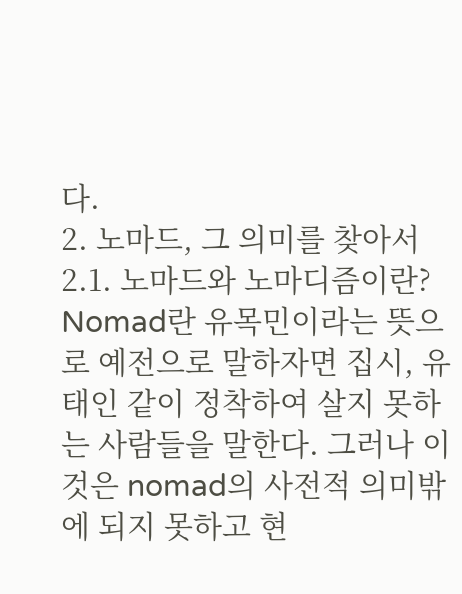다.
2. 노마드, 그 의미를 찾아서
2.1. 노마드와 노마디즘이란?
Nomad란 유목민이라는 뜻으로 예전으로 말하자면 집시, 유태인 같이 정착하여 살지 못하는 사람들을 말한다. 그러나 이것은 nomad의 사전적 의미밖에 되지 못하고 현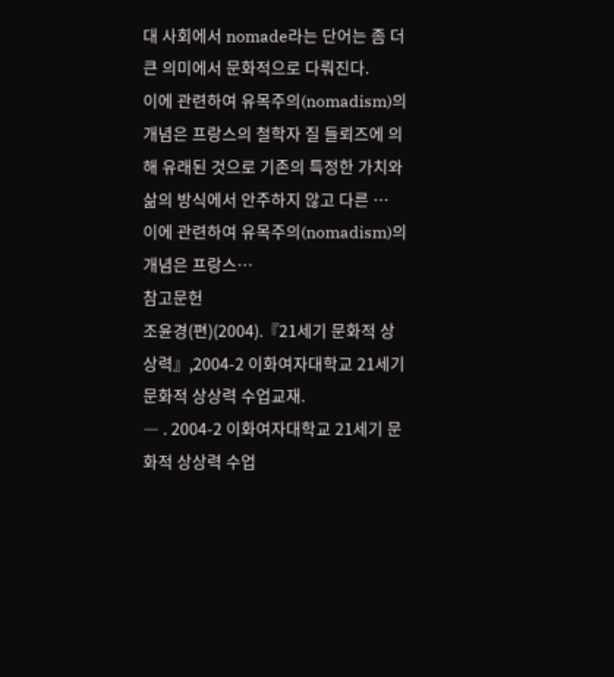대 사회에서 nomade라는 단어는 좀 더 큰 의미에서 문화적으로 다뤄진다.
이에 관련하여 유목주의(nomadism)의 개념은 프랑스의 철학자 질 들뢰즈에 의해 유래된 것으로 기존의 특정한 가치와 삶의 방식에서 안주하지 않고 다른 …
이에 관련하여 유목주의(nomadism)의 개념은 프랑스…
참고문헌
조윤경(편)(2004).『21세기 문화적 상상력』,2004-2 이화여자대학교 21세기 문화적 상상력 수업교재.
― . 2004-2 이화여자대학교 21세기 문화적 상상력 수업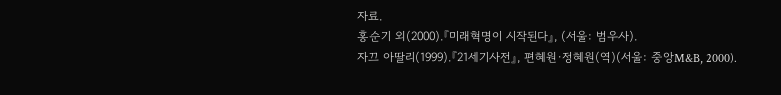자료.
홍순기 외(2000).『미래혁명이 시작된다』, (서울: 범우사).
자끄 아딸리(1999).『21세기사전』, 편혜원·정혜원(역)(서울: 중앙M&B, 2000).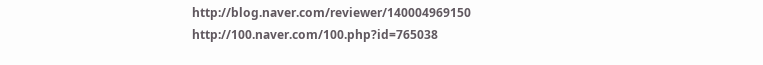http://blog.naver.com/reviewer/140004969150
http://100.naver.com/100.php?id=765038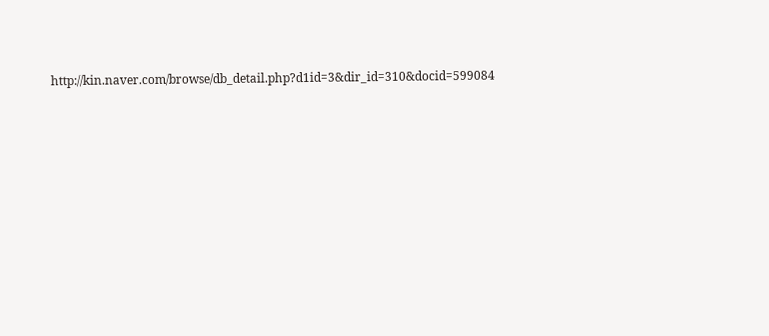http://kin.naver.com/browse/db_detail.php?d1id=3&dir_id=310&docid=599084